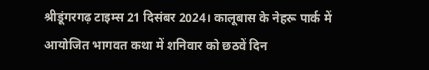श्रीडूंगरगढ़ टाइम्स 21 दिसंबर 2024। कालूबास के नेहरू पार्क में आयोजित भागवत कथा में शनिवार को छठवें दिन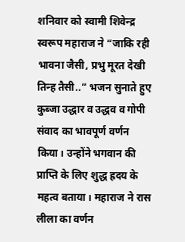शनिवार को स्वामी शिवेन्द्र स्वरूप महाराज ने “जाकि रही भावना जैसी, प्रभु मूरत देखी तिन्ह तैसी..” भजन सुनाते हुए कुब्जा उद्धार व उद्धव व गोपी संवाद का भावपूर्ण वर्णन किया। उन्होंने भगवान की प्राप्ति के लिए शुद्ध ह्रदय के महत्व बताया। महाराज ने रास लीला का वर्णन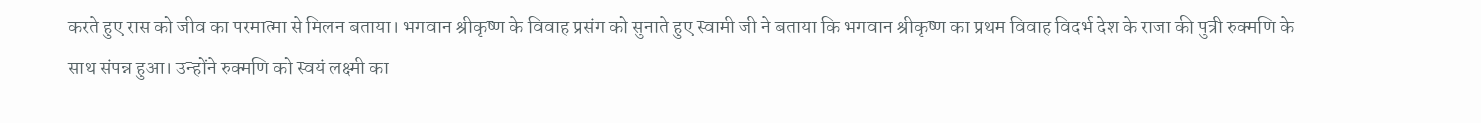करते हुए रास को जीव का परमात्मा से मिलन बताया। भगवान श्रीकृष्ण के विवाह प्रसंग को सुनाते हुए स्वामी जी ने बताया कि भगवान श्रीकृष्ण का प्रथम विवाह विदर्भ देश के राजा की पुत्री रुक्मणि के साथ संपन्न हुआ। उन्होंने रुक्मणि को स्वयं लक्ष्मी का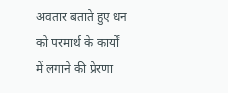अवतार बताते हुए धन को परमार्थ के कार्यों में लगाने की प्रेरणा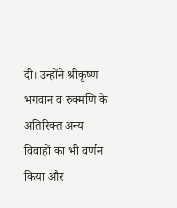दी। उन्होंने श्रीकृष्ण भगवान व रुक्मणि के अतिरिक्त अन्य विवाहों का भी वर्णन किया और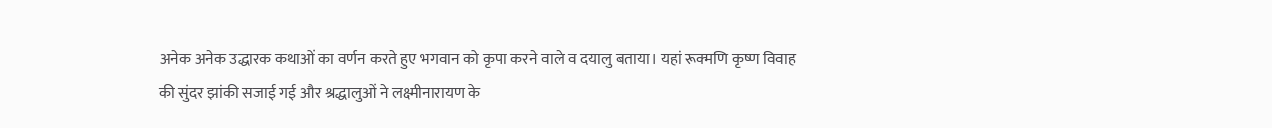अनेक अनेक उद्धारक कथाओं का वर्णन करते हुए भगवान को कृपा करने वाले व दयालु बताया। यहां रूक्मणि कृष्ण विवाह की सुंदर झांकी सजाई गई और श्रद्धालुओं ने लक्ष्मीनारायण के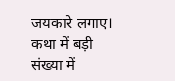जयकारे लगाए। कथा में बड़ी संख्या में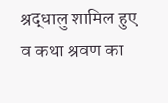श्रद्धालु शामिल हुए व कथा श्रवण का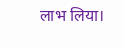लाभ लिया।